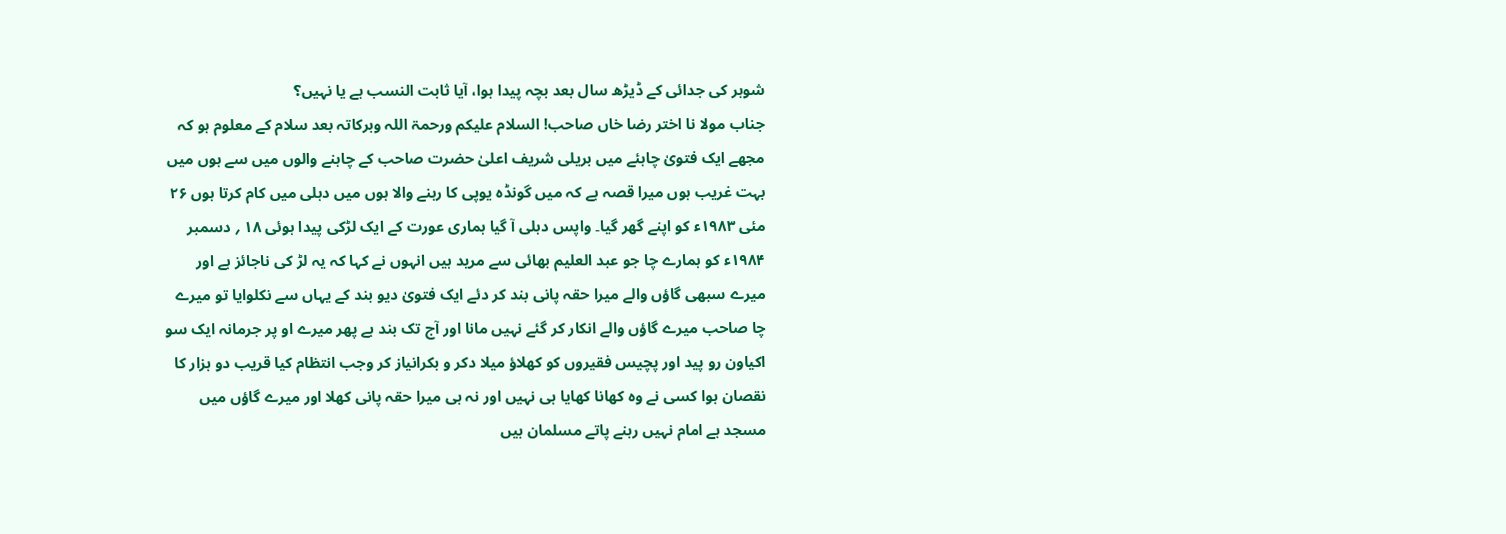شوہر کی جدائی کے ڈیڑھ سال بعد بچہ پیدا ہوا، آیا ثابت النسب ہے یا نہیں؟
جناب مولا نا اختر رضا خاں صاحب! السلام علیکم ورحمۃ اللہ وبرکاتہ بعد سلام کے معلوم ہو کہ مجھے ایک فتویٰ چاہئے میں بریلی شریف اعلیٰ حضرت صاحب کے چاہنے والوں میں سے ہوں میں بہت غریب ہوں میرا قصہ ہے کہ میں گونڈہ یوپی کا رہنے والا ہوں میں دہلی میں کام کرتا ہوں ۲۶ مئی ۱۹۸۳ء کو اپنے گھر گیا۔ واپس دہلی آ گیا ہماری عورت کے ایک لڑکی پیدا ہوئی ۱۸ ؍ دسمبر ۱۹۸۴ء کو ہمارے چا جو عبد العلیم بھائی سے مرید ہیں انہوں نے کہا کہ یہ لڑ کی ناجائز ہے اور میرے سبھی گاؤں والے میرا حقہ پانی بند کر دئے ایک فتویٰ دیو بند کے یہاں سے نکلوایا تو میرے چا صاحب میرے گاؤں والے انکار کر گئے نہیں مانا اور آج تک بند ہے پھر میرے او پر جرمانہ ایک سو اکیاون رو پید اور پچیس فقیروں کو کھلاؤ میلا دکر و بکرانیاز کر وجب انتظام کیا قریب دو ہزار کا نقصان ہوا کسی نے وہ کھانا کھایا ہی نہیں اور نہ ہی میرا حقہ پانی کھلا اور میرے گاؤں میں مسجد ہے امام نہیں رہنے پاتے مسلمان ہیں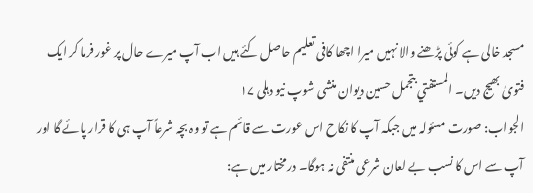مسجد خالی ہے کوئی پڑھنے والا نہیں میرا اچھا کافی تعلیم حاصل کئے ہیں اب آپ میرے حال پر غور فرما کر ایک فتویٰ بھیج دیں۔ المستفتي بتجمل حسين دیوان منشی شوپ نیو دہلی ۱۷
الجواب: صورت مسئولہ میں جبکہ آپ کا نکاح اس عورت سے قائم ہے تو وہ بچہ شرعاً آپ ہی کا قرار پائے گا اور آپ سے اس کا نسب بے لعان شرعی منتفی نہ ہوگا۔ درمختار میں ہے: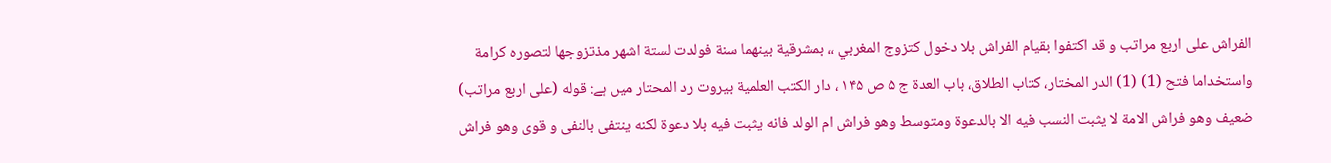الفراش على اربع مراتب و قد اكتفوا بقيام الفراش بلا دخول كتزوج المغربي ،، بمشرقية بينهما سنة فولدت لستة اشهر مذتزوجها لتصوره كرامة واستخداما فتح (1) (1) الدر المختار، کتاب الطلاق، باب العدة ج ۵ ص ۱۴۵ ، دار الكتب العلمية بيروت رد المحتار میں ہے: قوله (على اربع مراتب) ضعيف وهو فراش الامة لا يثبت النسب فيه الا بالدعوة ومتوسط وهو فراش ام الولد فانه يثبت فيه بلا دعوة لكنه ينتفى بالنفى و قوى وهو فراش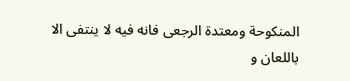المنكوحة ومعتدة الرجعى فانه فيه لا ينتفى الا باللعان و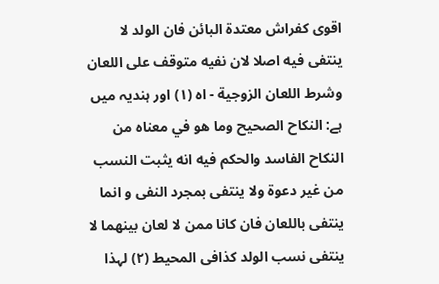اقوى كفراش معتدة البائن فان الولد لا ينتفى فيه اصلا لان نفیه متوقف على اللعان وشرط اللعان الزوجية - اه (۱) اور ہندیہ میں ہے: النكاح الصحيح وما هو في معناه من النكاح الفاسد والحكم فيه انه يثبت النسب من غير دعوة ولا ينتفى بمجرد النفى و انما ینتفى باللعان فان کانا ممن لا لعان بينهما لا ينتفى نسب الولد كذافى المحيط (۲) لہذا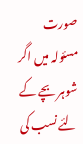صورت مسئولہ میں اگر شوہر بچے کے لئے نسب کی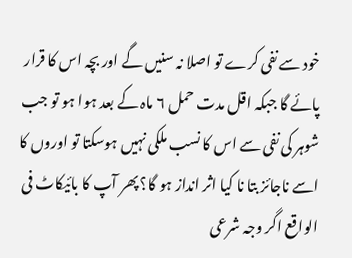خود سے نفی کرے تو اصلا نہ سنیں گے اور بچہ اس کا قرار پائے گا جبکہ اقل مدت حمل ۶ ماہ کے بعد ہوا ہو تو جب شوہر کی نفی سے اس کا نسب ملکی نہیں ہوسکتا تو اوروں کا اسے ناجائز بتا نا کیا اثر انداز ہو گا؟ پھر آپ کا بائیکاٹ فی الواقع اگر وجہ شرعی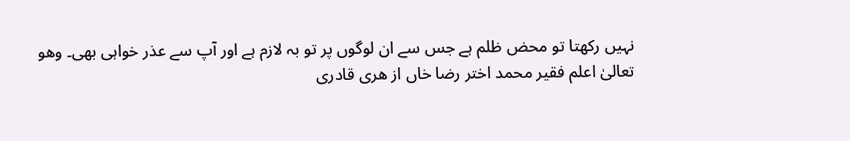نہیں رکھتا تو محض ظلم ہے جس سے ان لوگوں پر تو بہ لازم ہے اور آپ سے عذر خواہی بھی۔ وھو تعالیٰ اعلم فقیر محمد اختر رضا خاں از هری قادری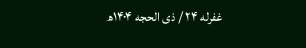غفرله ۲۴ / ذی الحجه ۱۴۰۴ھ